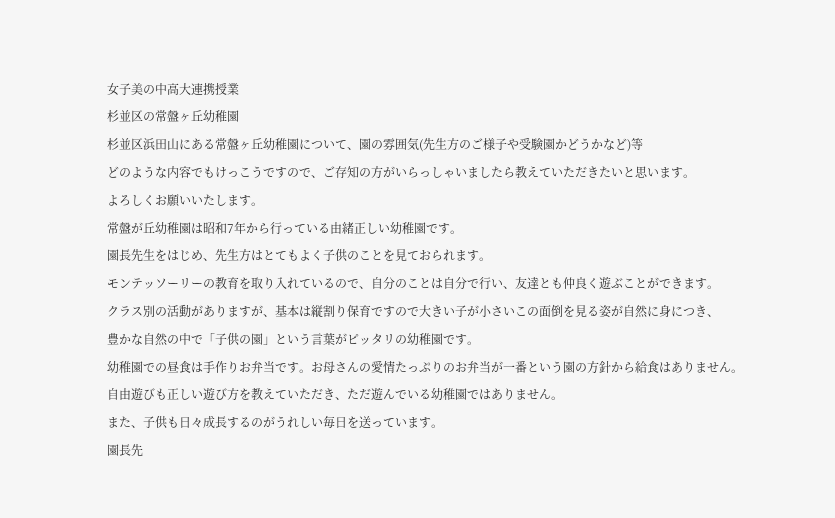女子美の中高大連携授業
杉並区の常盤ヶ丘幼稚園
杉並区浜田山にある常盤ヶ丘幼稚園について、園の雰囲気(先生方のご様子や受験園かどうかなど)等
どのような内容でもけっこうですので、ご存知の方がいらっしゃいましたら教えていただきたいと思います。
よろしくお願いいたします。
常盤が丘幼稚園は昭和7年から行っている由緒正しい幼稚園です。
園長先生をはじめ、先生方はとてもよく子供のことを見ておられます。
モンテッソーリーの教育を取り入れているので、自分のことは自分で行い、友達とも仲良く遊ぶことができます。
クラス別の活動がありますが、基本は縦割り保育ですので大きい子が小さいこの面倒を見る姿が自然に身につき、
豊かな自然の中で「子供の園」という言葉がピッタリの幼稚園です。
幼稚園での昼食は手作りお弁当です。お母さんの愛情たっぷりのお弁当が一番という園の方針から給食はありません。
自由遊びも正しい遊び方を教えていただき、ただ遊んでいる幼稚園ではありません。
また、子供も日々成長するのがうれしい毎日を送っています。
園長先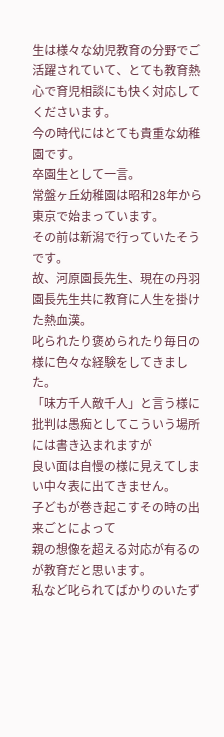生は様々な幼児教育の分野でご活躍されていて、とても教育熱心で育児相談にも快く対応してくださいます。
今の時代にはとても貴重な幼稚園です。
卒園生として一言。
常盤ヶ丘幼稚園は昭和28年から東京で始まっています。
その前は新潟で行っていたそうです。
故、河原園長先生、現在の丹羽園長先生共に教育に人生を掛けた熱血漢。
叱られたり褒められたり毎日の様に色々な経験をしてきました。
「味方千人敵千人」と言う様に
批判は愚痴としてこういう場所には書き込まれますが
良い面は自慢の様に見えてしまい中々表に出てきません。
子どもが巻き起こすその時の出来ごとによって
親の想像を超える対応が有るのが教育だと思います。
私など叱られてばかりのいたず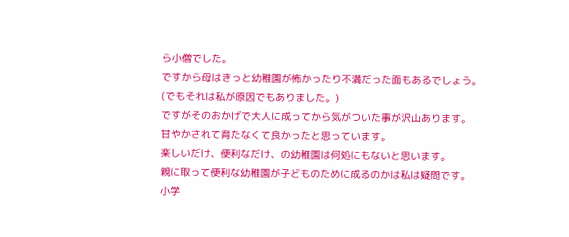ら小僧でした。
ですから母はきっと幼稚園が怖かったり不満だった面もあるでしょう。
(でもそれは私が原因でもありました。)
ですがそのおかげで大人に成ってから気がついた事が沢山あります。
甘やかされて育たなくて良かったと思っています。
楽しいだけ、便利なだけ、の幼稚園は何処にもないと思います。
親に取って便利な幼稚園が子どものために成るのかは私は疑問です。
小学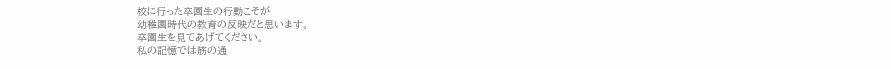校に行った卒園生の行動こそが
幼稚園時代の教育の反映だと思います。
卒園生を見てあげてください。
私の記憶では筋の通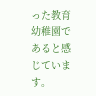った教育幼稚園であると感じています。